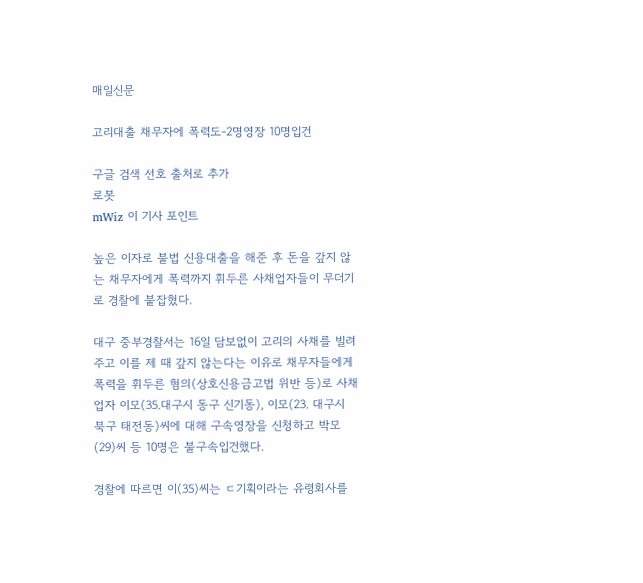매일신문

고리대출 채무자에 폭력도-2명영장 10명입건

구글 검색 선호 출처로 추가
로봇
mWiz 이 기사 포인트

높은 이자로 불법 신용대출을 해준 후 돈을 갚지 않는 채무자에게 폭력까지 휘두른 사채업자들이 무더기로 경찰에 붙잡혔다.

대구 중부경찰서는 16일 담보없이 고리의 사채를 빌려주고 이를 제 때 갚지 않는다는 이유로 채무자들에게 폭력을 휘두른 혐의(상호신용금고법 위반 등)로 사채업자 이모(35.대구시 동구 신기동), 이모(23. 대구시 북구 태전동)씨에 대해 구속영장을 신청하고 박모(29)씨 등 10명은 불구속입건했다.

경찰에 따르면 이(35)씨는 ㄷ기획이라는 유령회사를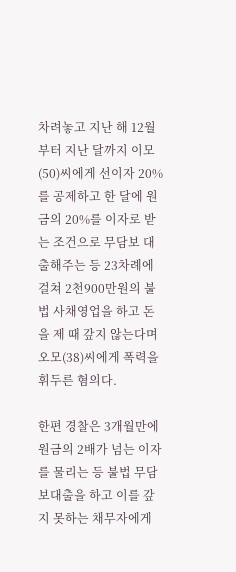차려놓고 지난 해 12월부터 지난 달까지 이모(50)씨에게 선이자 20%를 공제하고 한 달에 원금의 20%를 이자로 받는 조건으로 무담보 대출해주는 등 23차례에 걸쳐 2천900만원의 불법 사채영업을 하고 돈을 제 때 갚지 않는다며 오모(38)씨에게 폭력을 휘두른 혐의다.

한편 경찰은 3개월만에 원금의 2배가 넘는 이자를 물리는 등 불법 무담보대출을 하고 이를 갚지 못하는 채무자에게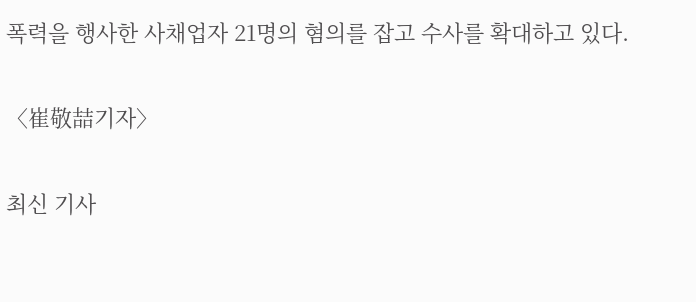폭력을 행사한 사채업자 21명의 혐의를 잡고 수사를 확대하고 있다.

〈崔敬喆기자〉

최신 기사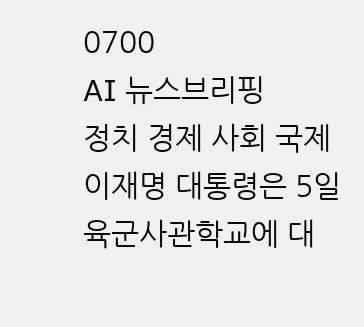0700
AI 뉴스브리핑
정치 경제 사회 국제
이재명 대통령은 5일 육군사관학교에 대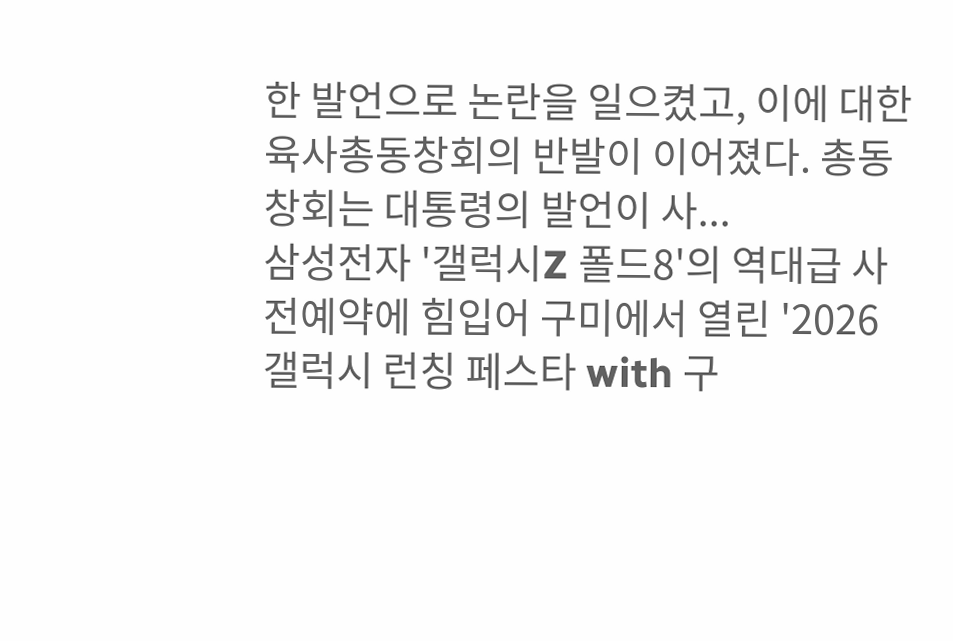한 발언으로 논란을 일으켰고, 이에 대한 육사총동창회의 반발이 이어졌다. 총동창회는 대통령의 발언이 사...
삼성전자 '갤럭시Z 폴드8'의 역대급 사전예약에 힘입어 구미에서 열린 '2026 갤럭시 런칭 페스타 with 구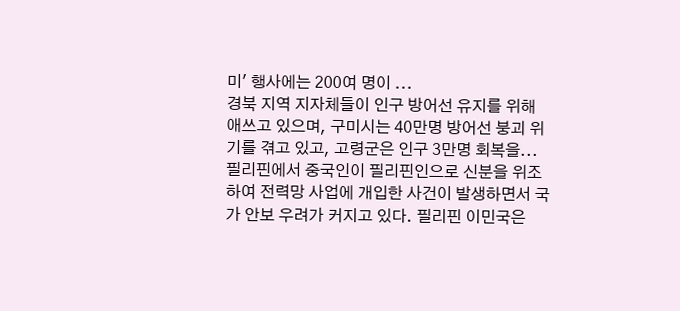미' 행사에는 200여 명이 ...
경북 지역 지자체들이 인구 방어선 유지를 위해 애쓰고 있으며, 구미시는 40만명 방어선 붕괴 위기를 겪고 있고, 고령군은 인구 3만명 회복을...
필리핀에서 중국인이 필리핀인으로 신분을 위조하여 전력망 사업에 개입한 사건이 발생하면서 국가 안보 우려가 커지고 있다. 필리핀 이민국은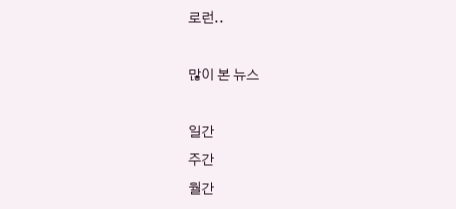로런..

많이 본 뉴스

일간
주간
월간